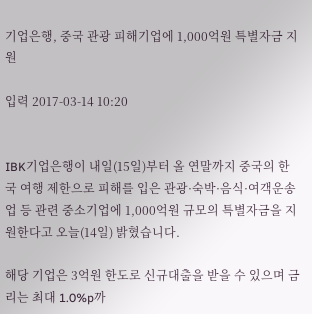기업은행, 중국 관광 피해기업에 1,000억원 특별자금 지원

입력 2017-03-14 10:20


IBK기업은행이 내일(15일)부터 올 연말까지 중국의 한국 여행 제한으로 피해를 입은 관광·숙박·음식·여객운송업 등 관련 중소기업에 1,000억원 규모의 특별자금을 지원한다고 오늘(14일) 밝혔습니다.

해당 기업은 3억원 한도로 신규대출을 받을 수 있으며 금리는 최대 1.0%p까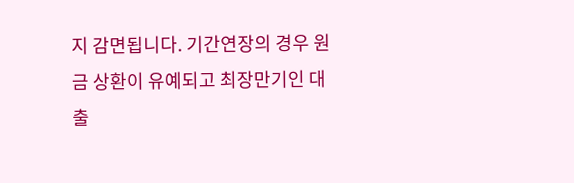지 감면됩니다. 기간연장의 경우 원금 상환이 유예되고 최장만기인 대출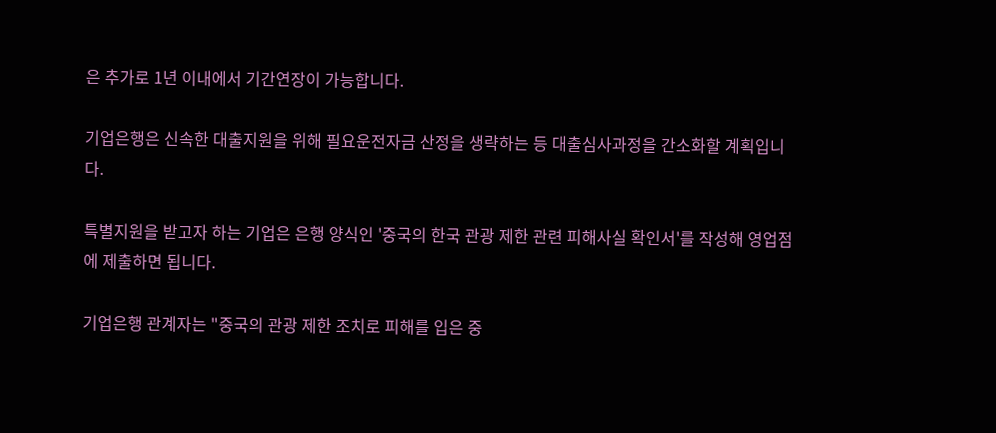은 추가로 1년 이내에서 기간연장이 가능합니다.

기업은행은 신속한 대출지원을 위해 필요운전자금 산정을 생략하는 등 대출심사과정을 간소화할 계획입니다.

특별지원을 받고자 하는 기업은 은행 양식인 '중국의 한국 관광 제한 관련 피해사실 확인서'를 작성해 영업점에 제출하면 됩니다.

기업은행 관계자는 "중국의 관광 제한 조치로 피해를 입은 중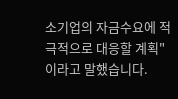소기업의 자금수요에 적극적으로 대응할 계획"이라고 말했습니다.